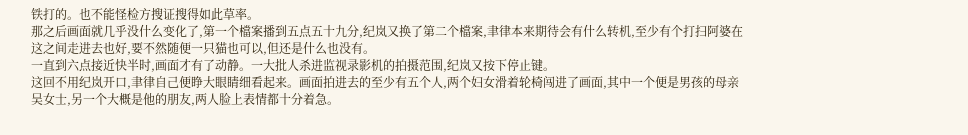铁打的。也不能怪检方搜证搜得如此草率。
那之后画面就几乎没什么变化了,第一个檔案播到五点五十九分,纪岚又换了第二个檔案,聿律本来期待会有什么转机,至少有个打扫阿婆在这之间走进去也好,要不然随便一只猫也可以,但还是什么也没有。
一直到六点接近快半时,画面才有了动静。一大批人杀进监视录影机的拍摄范围,纪岚又按下停止键。
这回不用纪岚开口,聿律自己便睁大眼睛细看起来。画面拍进去的至少有五个人,两个妇女滑着轮椅闯进了画面,其中一个便是男孩的母亲吴女士,另一个大概是他的朋友,两人脸上表情都十分着急。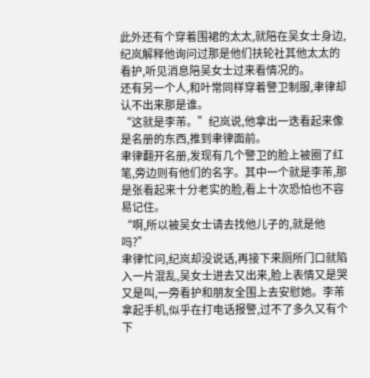此外还有个穿着围裙的太太,就陪在吴女士身边,纪岚解释他询问过那是他们扶轮社其他太太的看护,听见消息陪吴女士过来看情况的。
还有另一个人,和叶常同样穿着警卫制服,聿律却认不出来那是谁。
“这就是李芾。”纪岚说,他拿出一迭看起来像是名册的东西,推到聿律面前。
聿律翻开名册,发现有几个警卫的脸上被圈了红笔,旁边则有他们的名字。其中一个就是李芾,那是张看起来十分老实的脸,看上十次恐怕也不容易记住。
“啊,所以被吴女士请去找他儿子的,就是他吗?”
聿律忙问,纪岚却没说话,再接下来厕所门口就陷入一片混乱,吴女士进去又出来,脸上表情又是哭又是叫,一旁看护和朋友全围上去安慰她。李芾拿起手机,似乎在打电话报警,过不了多久又有个下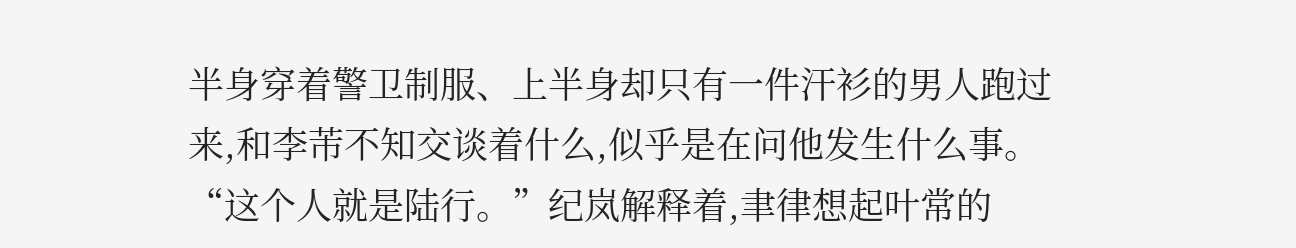半身穿着警卫制服、上半身却只有一件汗衫的男人跑过来,和李芾不知交谈着什么,似乎是在问他发生什么事。
“这个人就是陆行。”纪岚解释着,聿律想起叶常的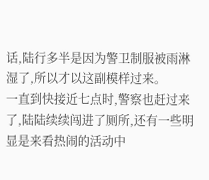话,陆行多半是因为警卫制服被雨淋湿了,所以才以这副模样过来。
一直到快接近七点时,警察也赶过来了,陆陆续续闯进了厕所,还有一些明显是来看热闹的活动中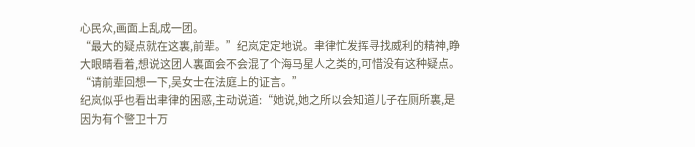心民众,画面上乱成一团。
“最大的疑点就在这裏,前辈。”纪岚定定地说。聿律忙发挥寻找威利的精神,睁大眼睛看着,想说这团人裏面会不会混了个海马星人之类的,可惜没有这种疑点。
“请前辈回想一下,吴女士在法庭上的证言。”
纪岚似乎也看出聿律的困惑,主动说道:“她说,她之所以会知道儿子在厕所裏,是因为有个警卫十万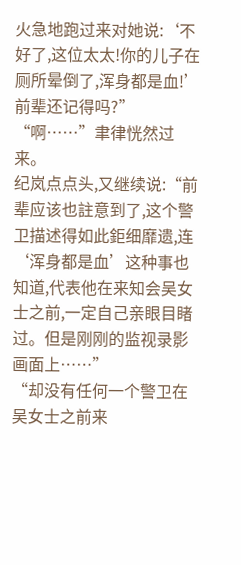火急地跑过来对她说:‘不好了,这位太太!你的儿子在厕所晕倒了,浑身都是血!’前辈还记得吗?”
“啊……”聿律恍然过来。
纪岚点点头,又继续说:“前辈应该也註意到了,这个警卫描述得如此鉅细靡遗,连‘浑身都是血’这种事也知道,代表他在来知会吴女士之前,一定自己亲眼目睹过。但是刚刚的监视录影画面上……”
“却没有任何一个警卫在吴女士之前来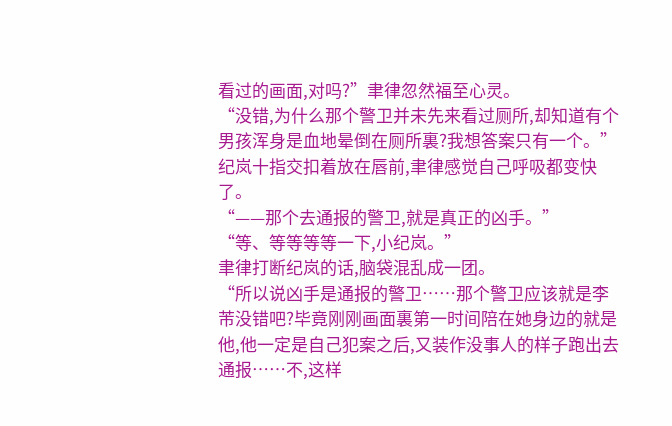看过的画面,对吗?”聿律忽然福至心灵。
“没错,为什么那个警卫并未先来看过厕所,却知道有个男孩浑身是血地晕倒在厕所裏?我想答案只有一个。”
纪岚十指交扣着放在唇前,聿律感觉自己呼吸都变快了。
“——那个去通报的警卫,就是真正的凶手。”
“等、等等等等一下,小纪岚。”
聿律打断纪岚的话,脑袋混乱成一团。
“所以说凶手是通报的警卫……那个警卫应该就是李芾没错吧?毕竟刚刚画面裏第一时间陪在她身边的就是他,他一定是自己犯案之后,又装作没事人的样子跑出去通报……不,这样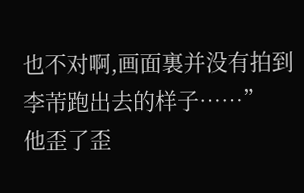也不对啊,画面裏并没有拍到李芾跑出去的样子……”
他歪了歪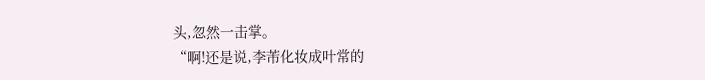头,忽然一击掌。
“啊!还是说,李芾化妆成叶常的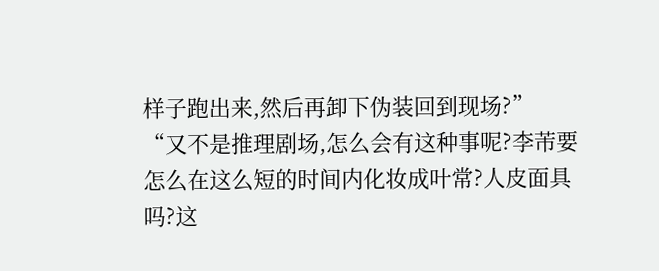样子跑出来,然后再卸下伪装回到现场?”
“又不是推理剧场,怎么会有这种事呢?李芾要怎么在这么短的时间内化妆成叶常?人皮面具吗?这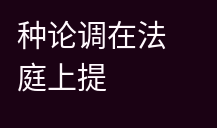种论调在法庭上提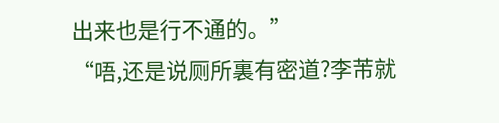出来也是行不通的。”
“唔,还是说厕所裏有密道?李芾就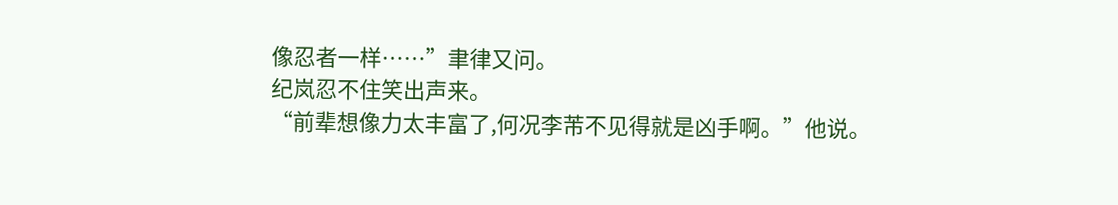像忍者一样……”聿律又问。
纪岚忍不住笑出声来。
“前辈想像力太丰富了,何况李芾不见得就是凶手啊。”他说。